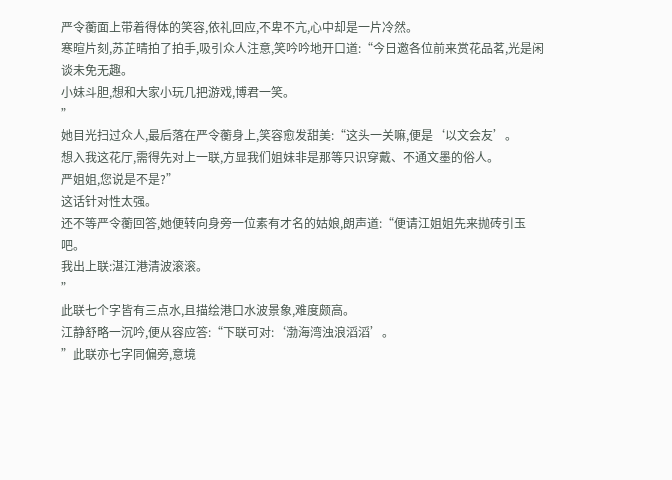严令蘅面上带着得体的笑容,依礼回应,不卑不亢,心中却是一片冷然。
寒暄片刻,苏芷晴拍了拍手,吸引众人注意,笑吟吟地开口道:“今日邀各位前来赏花品茗,光是闲谈未免无趣。
小妹斗胆,想和大家小玩几把游戏,博君一笑。
”
她目光扫过众人,最后落在严令蘅身上,笑容愈发甜美:“这头一关嘛,便是‘以文会友’。
想入我这花厅,需得先对上一联,方显我们姐妹非是那等只识穿戴、不通文墨的俗人。
严姐姐,您说是不是?”
这话针对性太强。
还不等严令蘅回答,她便转向身旁一位素有才名的姑娘,朗声道:“便请江姐姐先来抛砖引玉吧。
我出上联:湛江港清波滚滚。
”
此联七个字皆有三点水,且描绘港口水波景象,难度颇高。
江静舒略一沉吟,便从容应答:“下联可对:‘渤海湾浊浪滔滔’。
”此联亦七字同偏旁,意境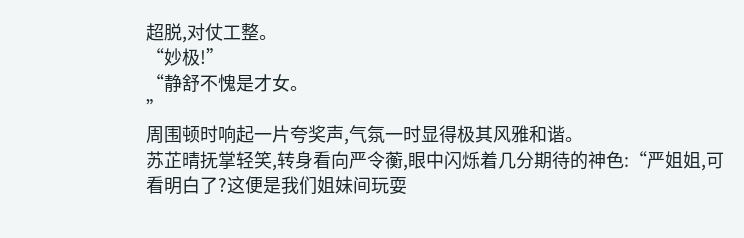超脱,对仗工整。
“妙极!”
“静舒不愧是才女。
”
周围顿时响起一片夸奖声,气氛一时显得极其风雅和谐。
苏芷晴抚掌轻笑,转身看向严令蘅,眼中闪烁着几分期待的神色:“严姐姐,可看明白了?这便是我们姐妹间玩耍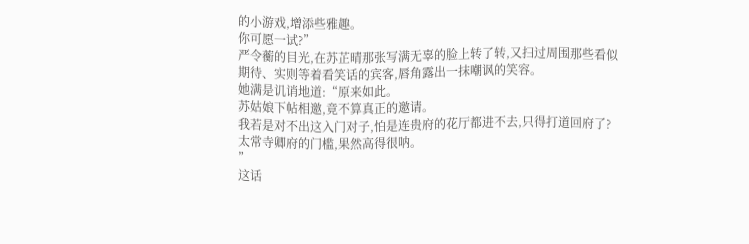的小游戏,增添些雅趣。
你可愿一试?”
严令蘅的目光,在苏芷晴那张写满无辜的脸上转了转,又扫过周围那些看似期待、实则等着看笑话的宾客,唇角露出一抹嘲讽的笑容。
她满是讥诮地道:“原来如此。
苏姑娘下帖相邀,竟不算真正的邀请。
我若是对不出这入门对子,怕是连贵府的花厅都进不去,只得打道回府了?太常寺卿府的门槛,果然高得很呐。
”
这话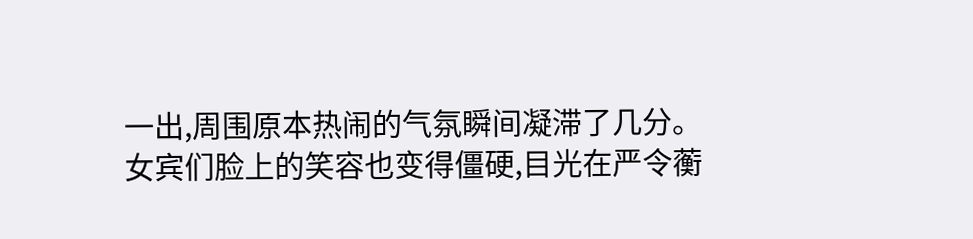一出,周围原本热闹的气氛瞬间凝滞了几分。
女宾们脸上的笑容也变得僵硬,目光在严令蘅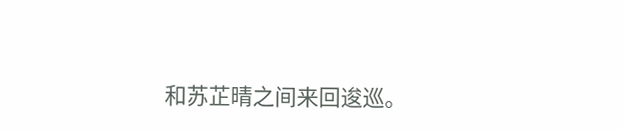和苏芷晴之间来回逡巡。